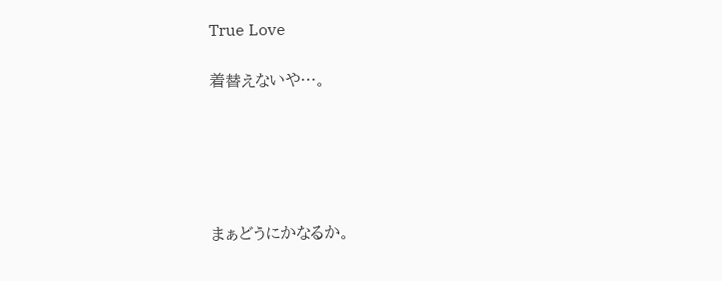True Love

着替えないや…。





まぁどうにかなるか。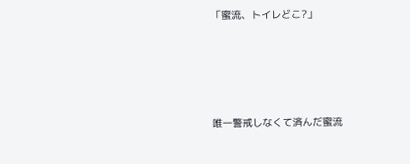「蜜流、トイレどこ?」





唯一警戒しなくて済んだ蜜流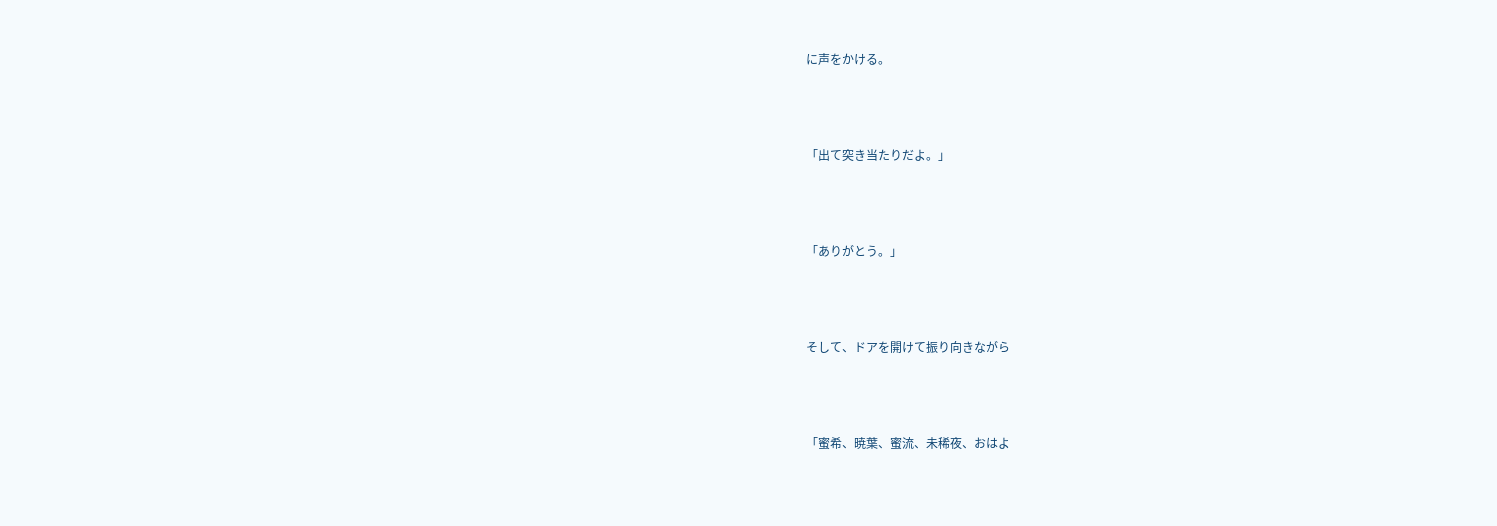に声をかける。





「出て突き当たりだよ。」





「ありがとう。」





そして、ドアを開けて振り向きながら





「蜜希、暁葉、蜜流、未稀夜、おはよ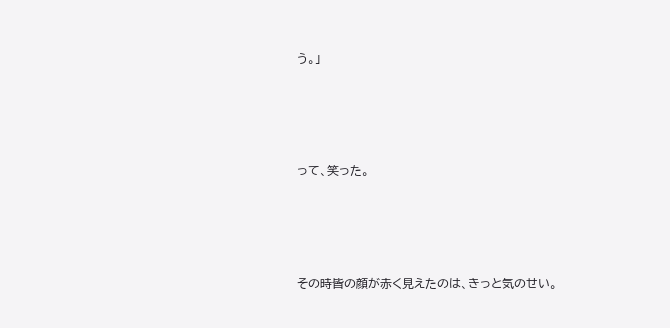う。」





って、笑った。





その時皆の顔が赤く見えたのは、きっと気のせい。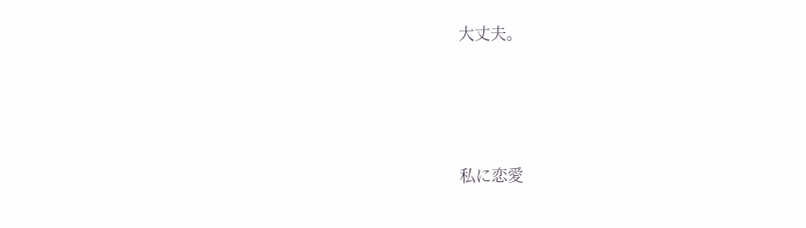大丈夫。





私に恋愛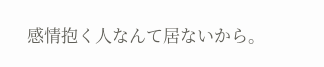感情抱く人なんて居ないから。